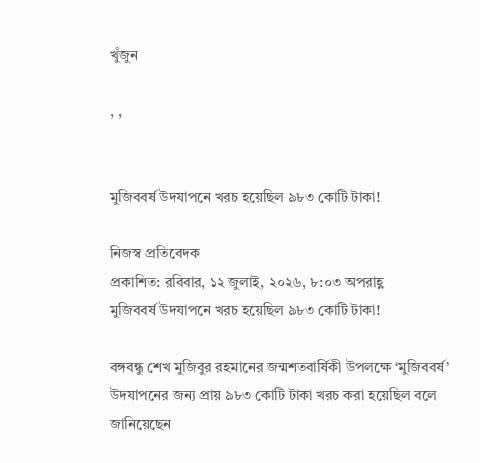খুঁজুন

, ,


মুজিববর্ষ উদযাপনে খরচ হয়েছিল ৯৮৩ কোটি টাকা!

নিজস্ব প্রতিবেদক
প্রকাশিত: রবিবার, ১২ জুলাই, ২০২৬, ৮:০৩ অপরাহ্ণ
মুজিববর্ষ উদযাপনে খরচ হয়েছিল ৯৮৩ কোটি টাকা!

বঙ্গবন্ধু শেখ মুজিবুর রহমানের জন্মশতবার্ষিকী উপলক্ষে ‘মুজিববর্ষ’ উদযাপনের জন্য প্রায় ৯৮৩ কোটি টাকা খরচ করা হয়েছিল বলে জানিয়েছেন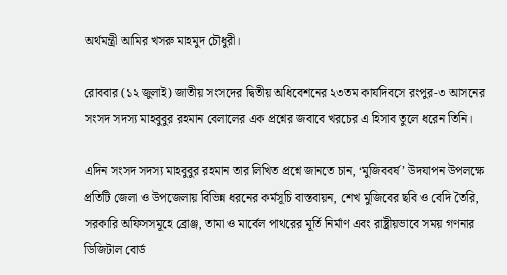অর্থমন্ত্রী আমির খসরু মাহমুদ চৌধুরী।

রোববার (১২ জুলাই) জাতীয় সংসদের দ্বিতীয় অধিবেশনের ২৩তম কার্যদিবসে রংপুর-৩ আসনের সংসদ সদস্য মাহবুবুর রহমান বেলালের এক প্রশ্নের জবাবে খরচের এ হিসাব তুলে ধরেন তিনি।

এদিন সংসদ সদস্য মাহবুবুর রহমান তার লিখিত প্রশ্নে জানতে চান, ‘মুজিববর্ষ’ উদযাপন উপলক্ষে প্রতিটি জেলা ও উপজেলায় বিভিন্ন ধরনের কর্মসূচি বাস্তবায়ন, শেখ মুজিবের ছবি ও বেদি তৈরি, সরকারি অফিসসমূহে ব্রোঞ্জ, তামা ও মার্বেল পাথরের মূর্তি নির্মাণ এবং রাষ্ট্রীয়ভাবে সময় গণনার ডিজিটাল বোর্ড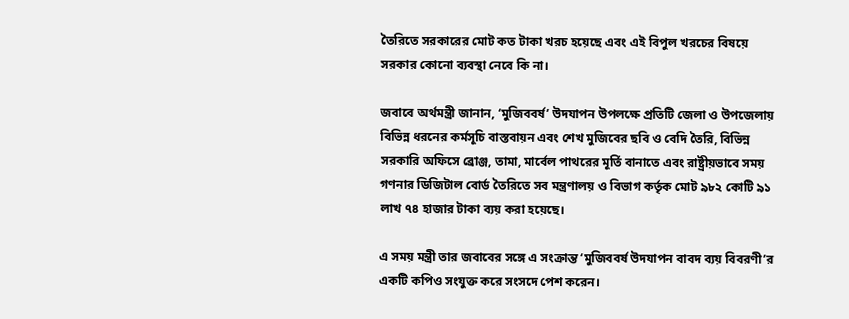তৈরিতে সরকারের মোট কত টাকা খরচ হয়েছে এবং এই বিপুল খরচের বিষয়ে সরকার কোনো ব্যবস্থা নেবে কি না।

জবাবে অর্থমন্ত্রী জানান, ‘মুজিববর্ষ’ উদযাপন উপলক্ষে প্রতিটি জেলা ও উপজেলায় বিভিন্ন ধরনের কর্মসূচি বাস্তবায়ন এবং শেখ মুজিবের ছবি ও বেদি তৈরি, বিভিন্ন সরকারি অফিসে ব্রোঞ্জ, তামা, মার্বেল পাথরের মূর্তি বানাতে এবং রাষ্ট্রীয়ভাবে সময় গণনার ডিজিটাল বোর্ড তৈরিতে সব মন্ত্রণালয় ও বিভাগ কর্তৃক মোট ৯৮২ কোটি ৯১ লাখ ৭৪ হাজার টাকা ব্যয় করা হয়েছে।

এ সময় মন্ত্রী তার জবাবের সঙ্গে এ সংক্রান্ত ‘মুজিববর্ষ উদযাপন বাবদ ব্যয় বিবরণী’র একটি কপিও সংযুক্ত করে সংসদে পেশ করেন।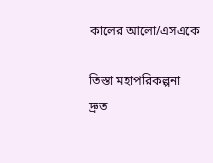কালের আলো/এসএকে

তিস্তা মহাপরিকল্পনা দ্রুত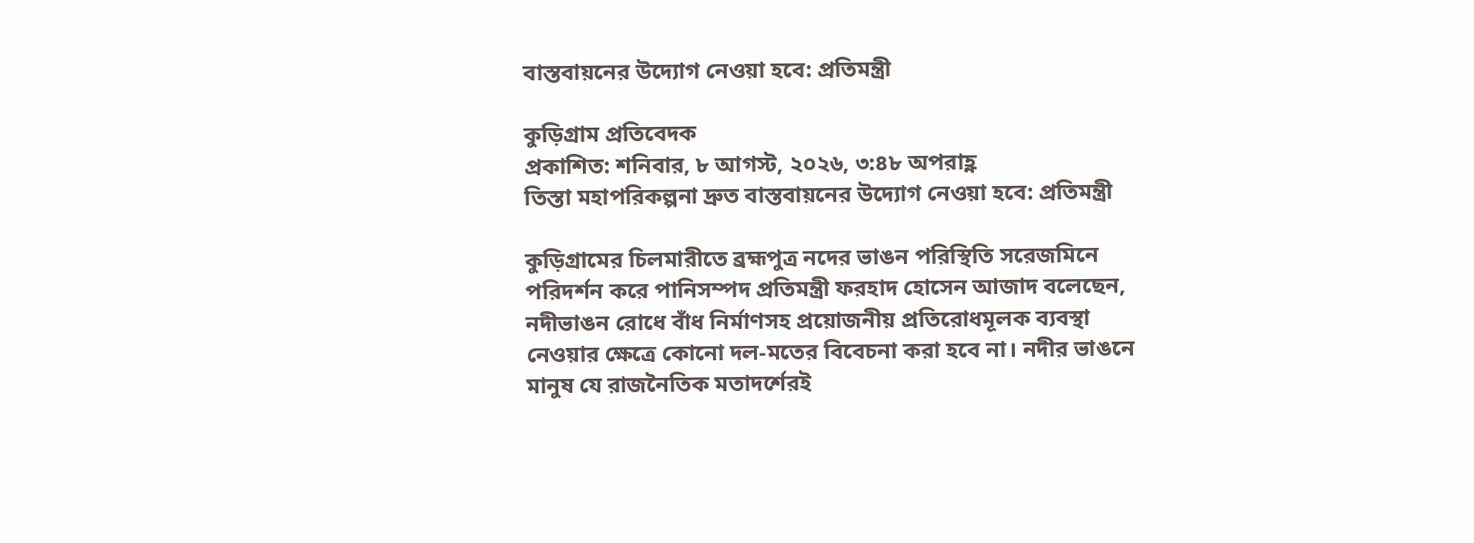বাস্তবায়নের উদ্যোগ নেওয়া হবে: প্রতিমন্ত্রী

কুড়িগ্রাম প্রতিবেদক
প্রকাশিত: শনিবার, ৮ আগস্ট, ২০২৬, ৩:৪৮ অপরাহ্ণ
তিস্তা মহাপরিকল্পনা দ্রুত বাস্তবায়নের উদ্যোগ নেওয়া হবে: প্রতিমন্ত্রী

কুড়িগ্রামের চিলমারীতে ব্রহ্মপুত্র নদের ভাঙন পরিস্থিতি সরেজমিনে পরিদর্শন করে পানিসম্পদ প্রতিমন্ত্রী ফরহাদ হোসেন আজাদ বলেছেন, নদীভাঙন রোধে বাঁধ নির্মাণসহ প্রয়োজনীয় প্রতিরোধমূলক ব্যবস্থা নেওয়ার ক্ষেত্রে কোনো দল-মতের বিবেচনা করা হবে না। নদীর ভাঙনে মানুষ যে রাজনৈতিক মতাদর্শেরই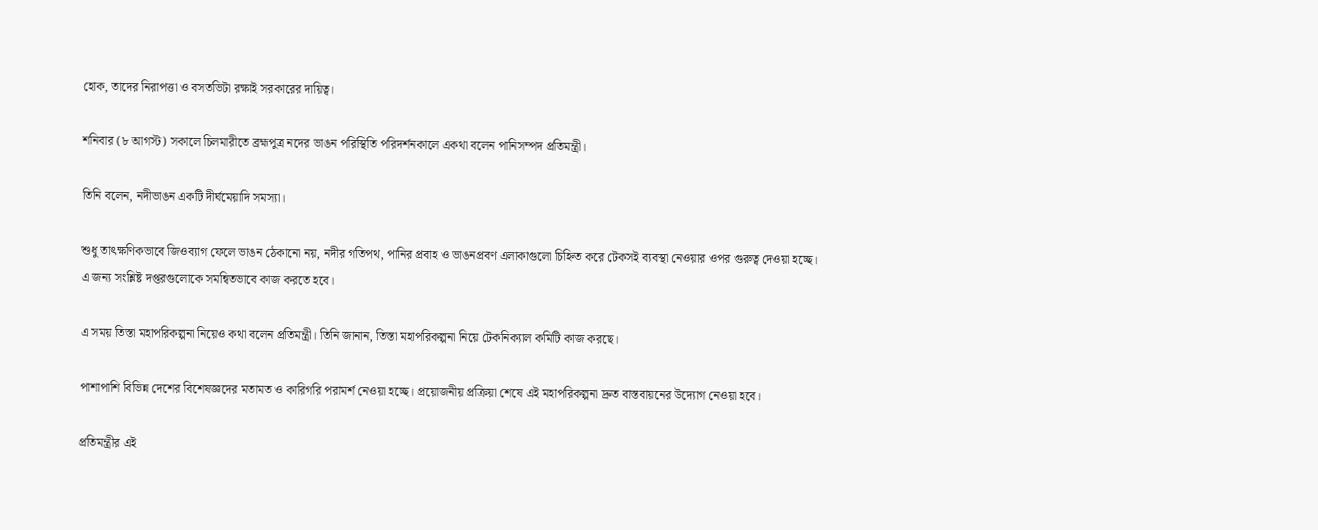হোক, তাদের নিরাপত্তা ও বসতভিটা রক্ষাই সরকারের দায়িত্ব।

শনিবার (৮ আগস্ট) সকালে চিলমারীতে ব্রহ্মপুত্র নদের ভাঙন পরিস্থিতি পরিদর্শনকালে একথা বলেন পানিসম্পদ প্রতিমন্ত্রী।

তিনি বলেন, নদীভাঙন একটি দীর্ঘমেয়াদি সমস্যা।

শুধু তাৎক্ষণিকভাবে জিওব্যাগ ফেলে ভাঙন ঠেকানো নয়, নদীর গতিপথ, পানির প্রবাহ ও ভাঙনপ্রবণ এলাকাগুলো চিহ্নিত করে টেকসই ব্যবস্থা নেওয়ার ওপর গুরুত্ব দেওয়া হচ্ছে। এ জন্য সংশ্লিষ্ট দপ্তরগুলোকে সমন্বিতভাবে কাজ করতে হবে।

এ সময় তিস্তা মহাপরিকল্পনা নিয়েও কথা বলেন প্রতিমন্ত্রী। তিনি জানান, তিস্তা মহাপরিকল্পনা নিয়ে টেকনিক্যাল কমিটি কাজ করছে।

পাশাপাশি বিভিন্ন দেশের বিশেষজ্ঞদের মতামত ও কারিগরি পরামর্শ নেওয়া হচ্ছে। প্রয়োজনীয় প্রক্রিয়া শেষে এই মহাপরিকল্পনা দ্রুত বাস্তবায়নের উদ্যোগ নেওয়া হবে।

প্রতিমন্ত্রীর এই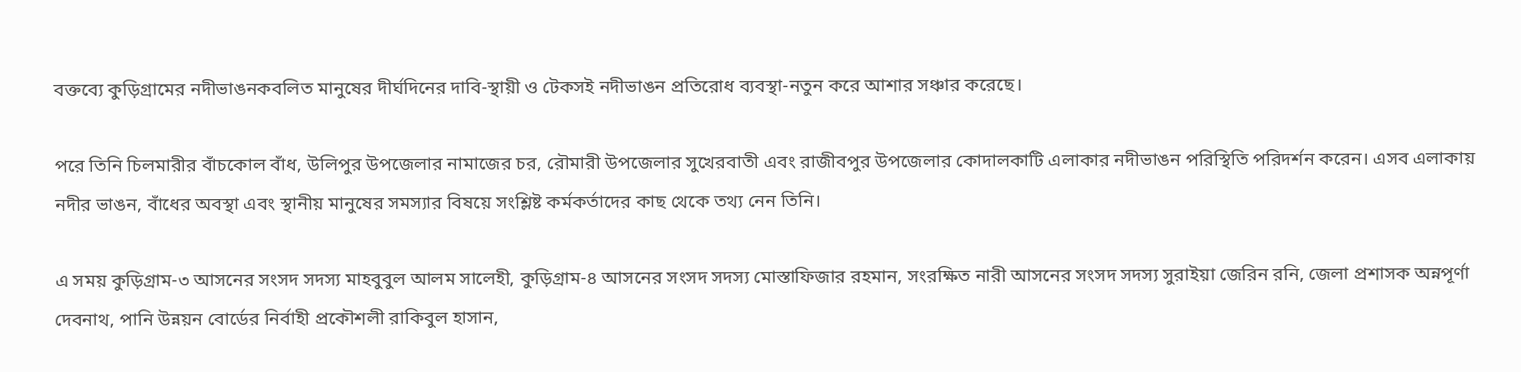বক্তব্যে কুড়িগ্রামের নদীভাঙনকবলিত মানুষের দীর্ঘদিনের দাবি-স্থায়ী ও টেকসই নদীভাঙন প্রতিরোধ ব্যবস্থা-নতুন করে আশার সঞ্চার করেছে।

পরে তিনি চিলমারীর বাঁচকোল বাঁধ, উলিপুর উপজেলার নামাজের চর, রৌমারী উপজেলার সুখেরবাতী এবং রাজীবপুর উপজেলার কোদালকাটি এলাকার নদীভাঙন পরিস্থিতি পরিদর্শন করেন। এসব এলাকায় নদীর ভাঙন, বাঁধের অবস্থা এবং স্থানীয় মানুষের সমস্যার বিষয়ে সংশ্লিষ্ট কর্মকর্তাদের কাছ থেকে তথ্য নেন তিনি।

এ সময় কুড়িগ্রাম-৩ আসনের সংসদ সদস্য মাহবুবুল আলম সালেহী, কুড়িগ্রাম-৪ আসনের সংসদ সদস্য মোস্তাফিজার রহমান, সংরক্ষিত নারী আসনের সংসদ সদস্য সুরাইয়া জেরিন রনি, জেলা প্রশাসক অন্নপূর্ণা দেবনাথ, পানি উন্নয়ন বোর্ডের নির্বাহী প্রকৌশলী রাকিবুল হাসান,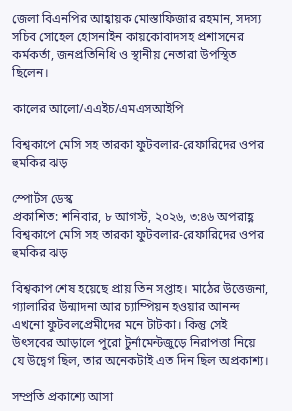জেলা বিএনপির আহ্বায়ক মোস্তাফিজার রহমান, সদস্য সচিব সোহেল হোসনাইন কায়কোবাদসহ প্রশাসনের কর্মকর্তা, জনপ্রতিনিধি ও স্থানীয় নেতারা উপস্থিত ছিলেন।

কালের আলো/এএইচ/এমএসআইপি

বিশ্বকাপে মেসি সহ তারকা ফুটবলার-রেফারিদের ওপর হুমকির ঝড়

স্পোর্টস ডেস্ক
প্রকাশিত: শনিবার, ৮ আগস্ট, ২০২৬, ৩:৪৬ অপরাহ্ণ
বিশ্বকাপে মেসি সহ তারকা ফুটবলার-রেফারিদের ওপর হুমকির ঝড়

বিশ্বকাপ শেষ হয়েছে প্রায় তিন সপ্তাহ। মাঠের উত্তেজনা, গ্যালারির উন্মাদনা আর চ্যাম্পিয়ন হওয়ার আনন্দ এখনো ফুটবলপ্রেমীদের মনে টাটকা। কিন্তু সেই উৎসবের আড়ালে পুরো টুর্নামেন্টজুড়ে নিরাপত্তা নিয়ে যে উদ্বেগ ছিল, তার অনেকটাই এত দিন ছিল অপ্রকাশ্য।

সম্প্রতি প্রকাশ্যে আসা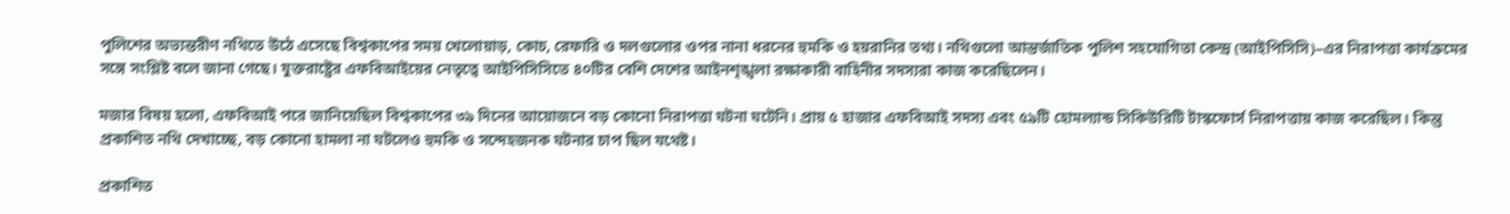পুলিশের অভ্যন্তরীণ নথিতে উঠে এসেছে বিশ্বকাপের সময় খেলোয়াড়, কোচ, রেফারি ও দলগুলোর ওপর নানা ধরনের হুমকি ও হয়রানির তথ্য। নথিগুলো আন্তর্জাতিক পুলিশ সহযোগিতা কেন্দ্র (আইপিসিসি)–এর নিরাপত্তা কার্যক্রমের সঙ্গে সংশ্লিষ্ট বলে জানা গেছে। যুক্তরাষ্ট্রের এফবিআইয়ের নেতৃত্বে আইপিসিসিতে ৪০টির বেশি দেশের আইনশৃঙ্খলা রক্ষাকারী বাহিনীর সদস্যরা কাজ করেছিলেন।

মজার বিষয় হলো, এফবিআই পরে জানিয়েছিল বিশ্বকাপের ৩৯ দিনের আয়োজনে বড় কোনো নিরাপত্তা ঘটনা ঘটেনি। প্রায় ৫ হাজার এফবিআই সদস্য এবং ৫৯টি হোমল্যান্ড সিকিউরিটি টাস্কফোর্স নিরাপত্তায় কাজ করেছিল। কিন্তু প্রকাশিত নথি দেখাচ্ছে, বড় কোনো হামলা না ঘটলেও হুমকি ও সন্দেহজনক ঘটনার চাপ ছিল যথেষ্ট।

প্রকাশিত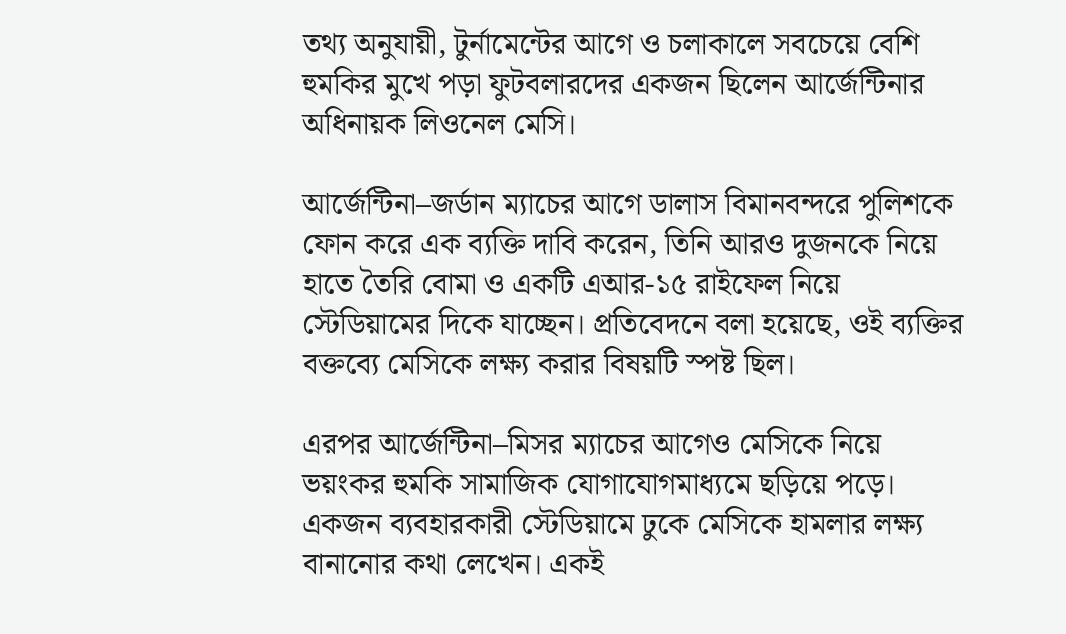তথ্য অনুযায়ী, টুর্নামেন্টের আগে ও চলাকালে সবচেয়ে বেশি হুমকির মুখে পড়া ফুটবলারদের একজন ছিলেন আর্জেন্টিনার অধিনায়ক লিওনেল মেসি।

আর্জেন্টিনা–জর্ডান ম্যাচের আগে ডালাস বিমানবন্দরে পুলিশকে ফোন করে এক ব্যক্তি দাবি করেন, তিনি আরও দুজনকে নিয়ে হাতে তৈরি বোমা ও একটি এআর-১৫ রাইফেল নিয়ে স্টেডিয়ামের দিকে যাচ্ছেন। প্রতিবেদনে বলা হয়েছে, ওই ব্যক্তির বক্তব্যে মেসিকে লক্ষ্য করার বিষয়টি স্পষ্ট ছিল।

এরপর আর্জেন্টিনা–মিসর ম্যাচের আগেও মেসিকে নিয়ে ভয়ংকর হুমকি সামাজিক যোগাযোগমাধ্যমে ছড়িয়ে পড়ে। একজন ব্যবহারকারী স্টেডিয়ামে ঢুকে মেসিকে হামলার লক্ষ্য বানানোর কথা লেখেন। একই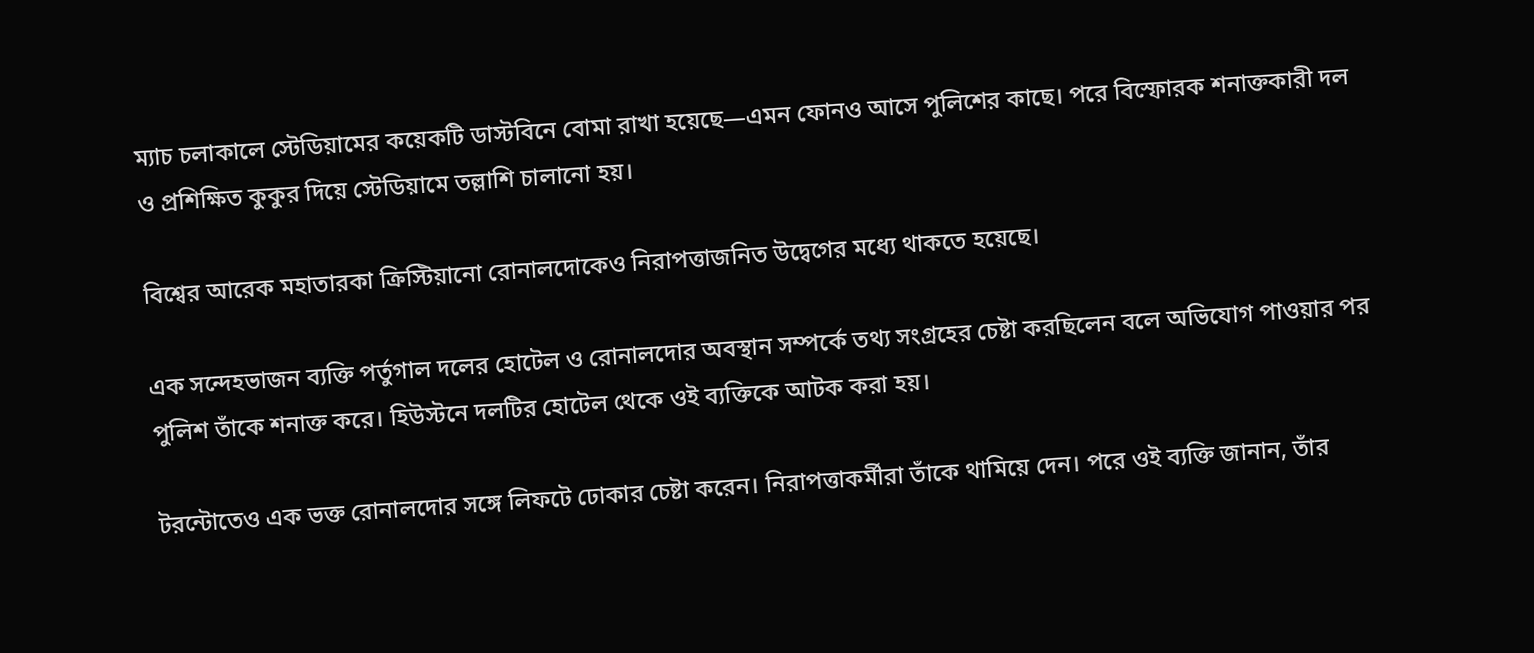ম্যাচ চলাকালে স্টেডিয়ামের কয়েকটি ডাস্টবিনে বোমা রাখা হয়েছে—এমন ফোনও আসে পুলিশের কাছে। পরে বিস্ফোরক শনাক্তকারী দল ও প্রশিক্ষিত কুকুর দিয়ে স্টেডিয়ামে তল্লাশি চালানো হয়।

বিশ্বের আরেক মহাতারকা ক্রিস্টিয়ানো রোনালদোকেও নিরাপত্তাজনিত উদ্বেগের মধ্যে থাকতে হয়েছে।

এক সন্দেহভাজন ব্যক্তি পর্তুগাল দলের হোটেল ও রোনালদোর অবস্থান সম্পর্কে তথ্য সংগ্রহের চেষ্টা করছিলেন বলে অভিযোগ পাওয়ার পর পুলিশ তাঁকে শনাক্ত করে। হিউস্টনে দলটির হোটেল থেকে ওই ব্যক্তিকে আটক করা হয়।

টরন্টোতেও এক ভক্ত রোনালদোর সঙ্গে লিফটে ঢোকার চেষ্টা করেন। নিরাপত্তাকর্মীরা তাঁকে থামিয়ে দেন। পরে ওই ব্যক্তি জানান, তাঁর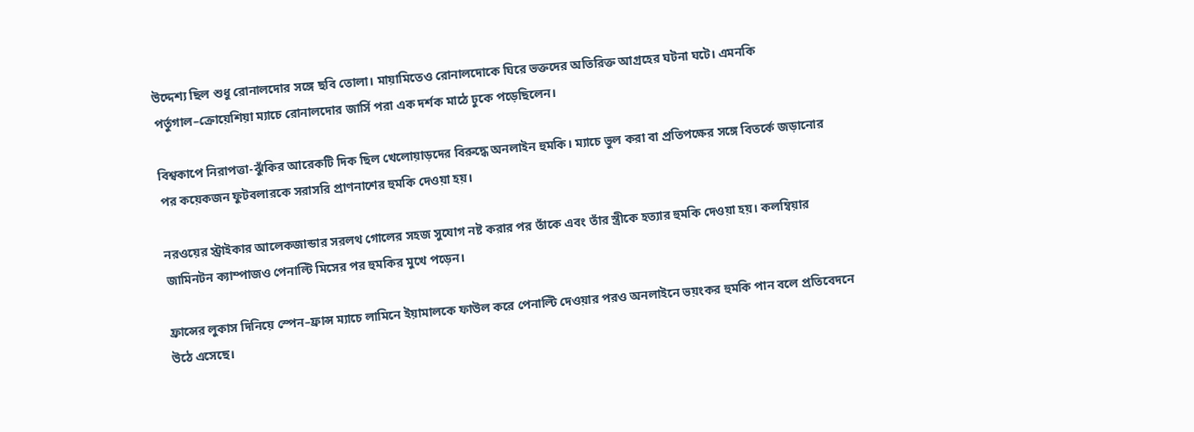উদ্দেশ্য ছিল শুধু রোনালদোর সঙ্গে ছবি তোলা। মায়ামিতেও রোনালদোকে ঘিরে ভক্তদের অতিরিক্ত আগ্রহের ঘটনা ঘটে। এমনকি পর্তুগাল–ক্রোয়েশিয়া ম্যাচে রোনালদোর জার্সি পরা এক দর্শক মাঠে ঢুকে পড়েছিলেন।

বিশ্বকাপে নিরাপত্তা-ঝুঁকির আরেকটি দিক ছিল খেলোয়াড়দের বিরুদ্ধে অনলাইন হুমকি। ম্যাচে ভুল করা বা প্রতিপক্ষের সঙ্গে বিতর্কে জড়ানোর পর কয়েকজন ফুটবলারকে সরাসরি প্রাণনাশের হুমকি দেওয়া হয়।

নরওয়ের স্ট্রাইকার আলেকজান্ডার সরলথ গোলের সহজ সুযোগ নষ্ট করার পর তাঁকে এবং তাঁর স্ত্রীকে হত্যার হুমকি দেওয়া হয়। কলম্বিয়ার জামিনটন ক্যাম্পাজও পেনাল্টি মিসের পর হুমকির মুখে পড়েন।

ফ্রান্সের লুকাস দিনিয়ে স্পেন–ফ্রান্স ম্যাচে লামিনে ইয়ামালকে ফাউল করে পেনাল্টি দেওয়ার পরও অনলাইনে ভয়ংকর হুমকি পান বলে প্রতিবেদনে উঠে এসেছে।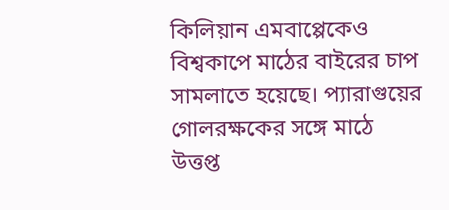কিলিয়ান এমবাপ্পেকেও বিশ্বকাপে মাঠের বাইরের চাপ সামলাতে হয়েছে। প্যারাগুয়ের গোলরক্ষকের সঙ্গে মাঠে উত্তপ্ত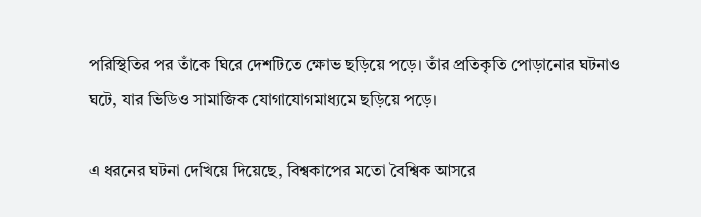পরিস্থিতির পর তাঁকে ঘিরে দেশটিতে ক্ষোভ ছড়িয়ে পড়ে। তাঁর প্রতিকৃতি পোড়ানোর ঘটনাও ঘটে, যার ভিডিও সামাজিক যোগাযোগমাধ্যমে ছড়িয়ে পড়ে।

এ ধরনের ঘটনা দেখিয়ে দিয়েছে, বিশ্বকাপের মতো বৈশ্বিক আসরে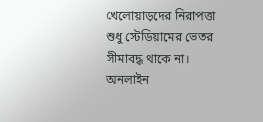খেলোয়াড়দের নিরাপত্তা শুধু স্টেডিয়ামের ভেতর সীমাবদ্ধ থাকে না। অনলাইন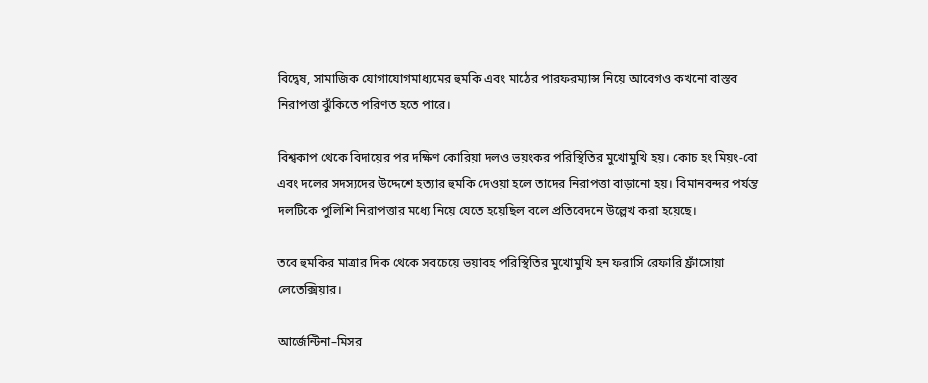বিদ্বেষ, সামাজিক যোগাযোগমাধ্যমের হুমকি এবং মাঠের পারফরম্যান্স নিয়ে আবেগও কখনো বাস্তব নিরাপত্তা ঝুঁকিতে পরিণত হতে পারে।

বিশ্বকাপ থেকে বিদায়ের পর দক্ষিণ কোরিয়া দলও ভয়ংকর পরিস্থিতির মুখোমুখি হয়। কোচ হং মিয়ং-বো এবং দলের সদস্যদের উদ্দেশে হত্যার হুমকি দেওয়া হলে তাদের নিরাপত্তা বাড়ানো হয়। বিমানবন্দর পর্যন্ত দলটিকে পুলিশি নিরাপত্তার মধ্যে নিয়ে যেতে হয়েছিল বলে প্রতিবেদনে উল্লেখ করা হয়েছে।

তবে হুমকির মাত্রার দিক থেকে সবচেয়ে ভয়াবহ পরিস্থিতির মুখোমুখি হন ফরাসি রেফারি ফ্রাঁসোয়া লেতেক্সিয়ার।

আর্জেন্টিনা–মিসর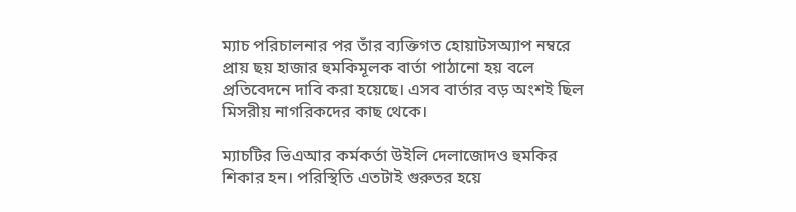ম্যাচ পরিচালনার পর তাঁর ব্যক্তিগত হোয়াটসঅ্যাপ নম্বরে প্রায় ছয় হাজার হুমকিমূলক বার্তা পাঠানো হয় বলে প্রতিবেদনে দাবি করা হয়েছে। এসব বার্তার বড় অংশই ছিল মিসরীয় নাগরিকদের কাছ থেকে।

ম্যাচটির ভিএআর কর্মকর্তা উইলি দেলাজোদও হুমকির শিকার হন। পরিস্থিতি এতটাই গুরুতর হয়ে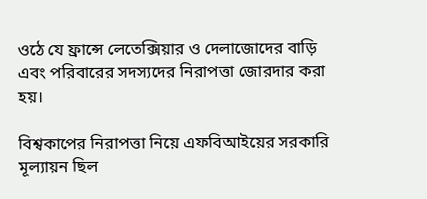ওঠে যে ফ্রান্সে লেতেক্সিয়ার ও দেলাজোদের বাড়ি এবং পরিবারের সদস্যদের নিরাপত্তা জোরদার করা হয়।

বিশ্বকাপের নিরাপত্তা নিয়ে এফবিআইয়ের সরকারি মূল্যায়ন ছিল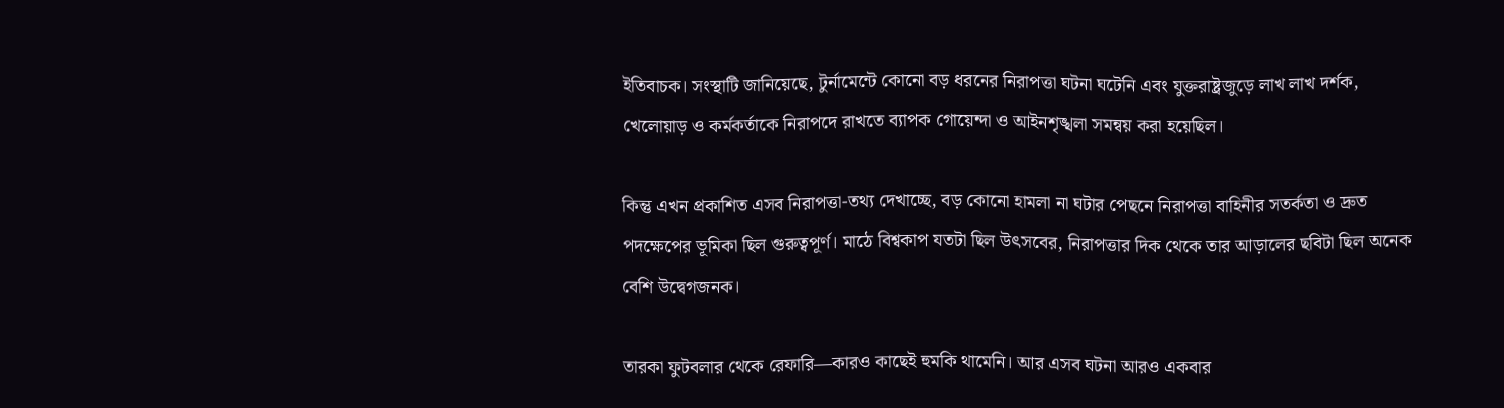ইতিবাচক। সংস্থাটি জানিয়েছে, টুর্নামেন্টে কোনো বড় ধরনের নিরাপত্তা ঘটনা ঘটেনি এবং যুক্তরাষ্ট্রজুড়ে লাখ লাখ দর্শক, খেলোয়াড় ও কর্মকর্তাকে নিরাপদে রাখতে ব্যাপক গোয়েন্দা ও আইনশৃঙ্খলা সমন্বয় করা হয়েছিল।

কিন্তু এখন প্রকাশিত এসব নিরাপত্তা-তথ্য দেখাচ্ছে, বড় কোনো হামলা না ঘটার পেছনে নিরাপত্তা বাহিনীর সতর্কতা ও দ্রুত পদক্ষেপের ভূমিকা ছিল গুরুত্বপূর্ণ। মাঠে বিশ্বকাপ যতটা ছিল উৎসবের, নিরাপত্তার দিক থেকে তার আড়ালের ছবিটা ছিল অনেক বেশি উদ্বেগজনক।

তারকা ফুটবলার থেকে রেফারি—কারও কাছেই হুমকি থামেনি। আর এসব ঘটনা আরও একবার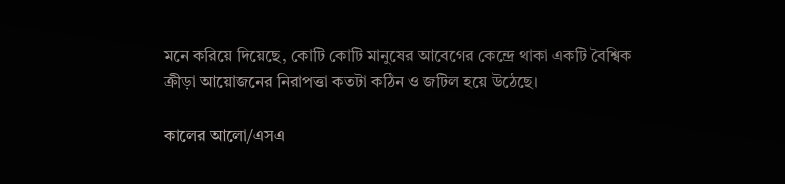মনে করিয়ে দিয়েছে, কোটি কোটি মানুষের আবেগের কেন্দ্রে থাকা একটি বৈশ্বিক ক্রীড়া আয়োজনের নিরাপত্তা কতটা কঠিন ও জটিল হয়ে উঠেছে।

কালের আলো/এসএ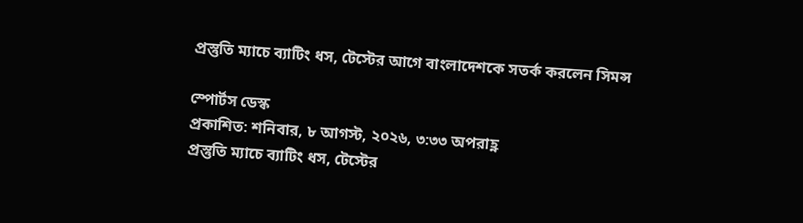প্রস্তুতি ম্যাচে ব্যাটিং ধস, টেস্টের আগে বাংলাদেশকে সতর্ক করলেন সিমন্স

স্পোর্টস ডেস্ক
প্রকাশিত: শনিবার, ৮ আগস্ট, ২০২৬, ৩:৩৩ অপরাহ্ণ
প্রস্তুতি ম্যাচে ব্যাটিং ধস, টেস্টের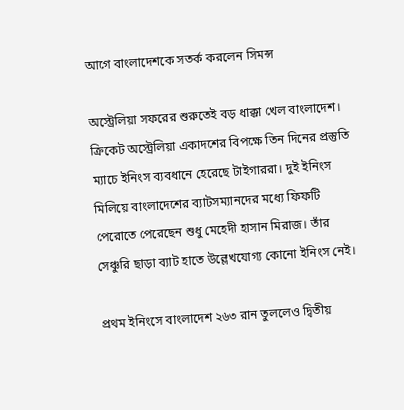আগে বাংলাদেশকে সতর্ক করলেন সিমন্স

অস্ট্রেলিয়া সফরের শুরুতেই বড় ধাক্কা খেল বাংলাদেশ। ক্রিকেট অস্ট্রেলিয়া একাদশের বিপক্ষে তিন দিনের প্রস্তুতি ম্যাচে ইনিংস ব্যবধানে হেরেছে টাইগাররা। দুই ইনিংস মিলিয়ে বাংলাদেশের ব্যাটসম্যানদের মধ্যে ফিফটি পেরোতে পেরেছেন শুধু মেহেদী হাসান মিরাজ। তাঁর সেঞ্চুরি ছাড়া ব্যাট হাতে উল্লেখযোগ্য কোনো ইনিংস নেই।

প্রথম ইনিংসে বাংলাদেশ ২৬৩ রান তুললেও দ্বিতীয়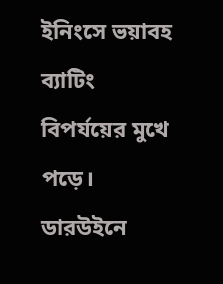ইনিংসে ভয়াবহ ব্যাটিং বিপর্যয়ের মুখে পড়ে। ডারউইনে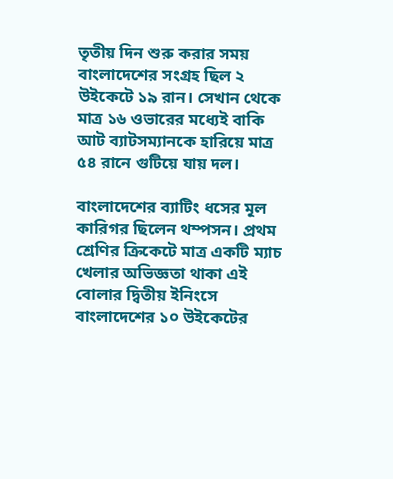তৃতীয় দিন শুরু করার সময় বাংলাদেশের সংগ্রহ ছিল ২ উইকেটে ১৯ রান। সেখান থেকে মাত্র ১৬ ওভারের মধ্যেই বাকি আট ব্যাটসম্যানকে হারিয়ে মাত্র ৫৪ রানে গুটিয়ে যায় দল।

বাংলাদেশের ব্যাটিং ধসের মূল কারিগর ছিলেন থম্পসন। প্রথম শ্রেণির ক্রিকেটে মাত্র একটি ম্যাচ খেলার অভিজ্ঞতা থাকা এই বোলার দ্বিতীয় ইনিংসে বাংলাদেশের ১০ উইকেটের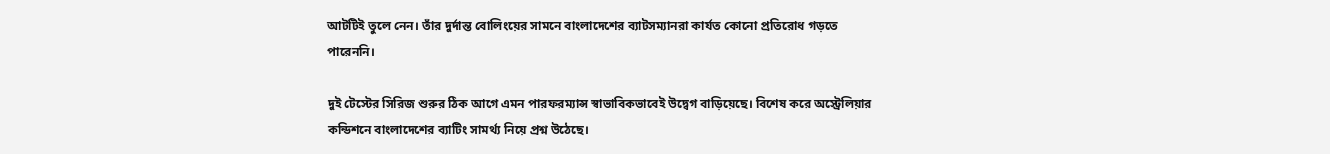আটটিই তুলে নেন। তাঁর দুর্দান্ত বোলিংয়ের সামনে বাংলাদেশের ব্যাটসম্যানরা কার্যত কোনো প্রতিরোধ গড়তে পারেননি।

দুই টেস্টের সিরিজ শুরুর ঠিক আগে এমন পারফরম্যান্স স্বাভাবিকভাবেই উদ্বেগ বাড়িয়েছে। বিশেষ করে অস্ট্রেলিয়ার কন্ডিশনে বাংলাদেশের ব্যাটিং সামর্থ্য নিয়ে প্রশ্ন উঠেছে।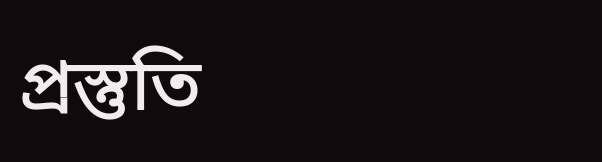প্রস্তুতি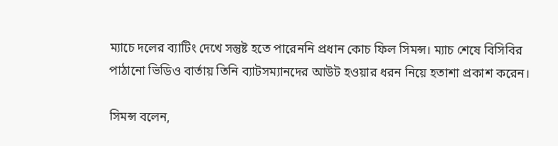ম্যাচে দলের ব্যাটিং দেখে সন্তুষ্ট হতে পারেননি প্রধান কোচ ফিল সিমন্স। ম্যাচ শেষে বিসিবির পাঠানো ভিডিও বার্তায় তিনি ব্যাটসম্যানদের আউট হওয়ার ধরন নিয়ে হতাশা প্রকাশ করেন।

সিমন্স বলেন,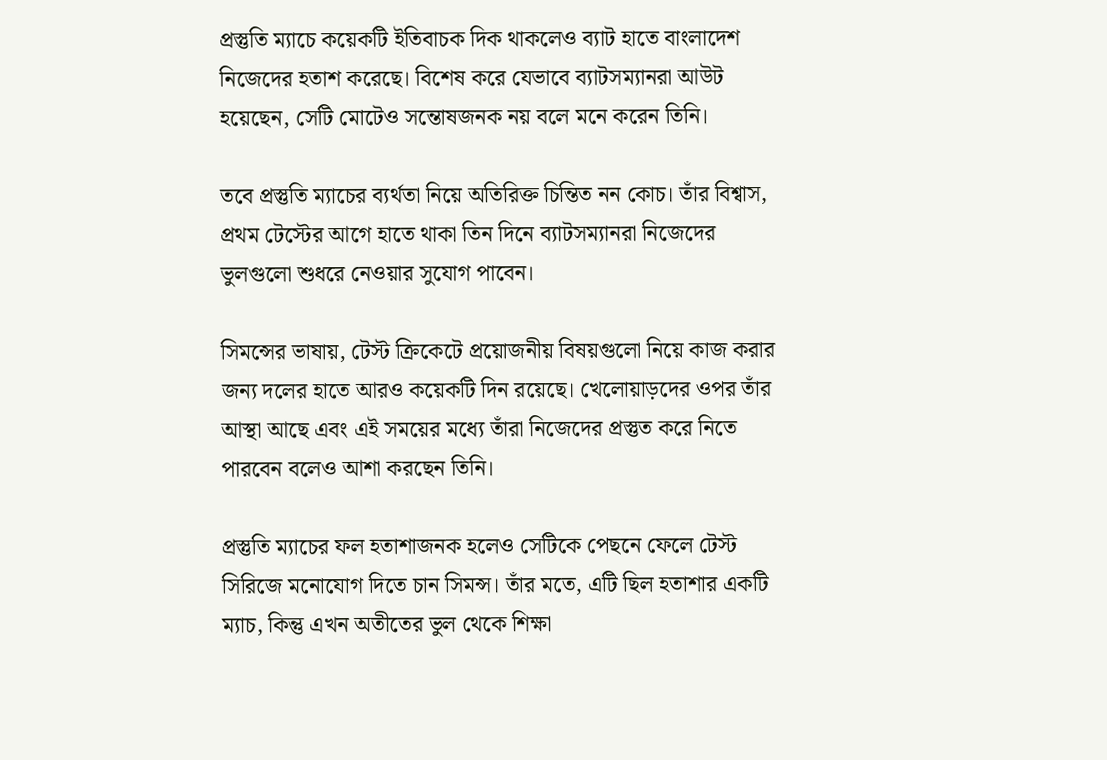প্রস্তুতি ম্যাচে কয়েকটি ইতিবাচক দিক থাকলেও ব্যাট হাতে বাংলাদেশ নিজেদের হতাশ করেছে। বিশেষ করে যেভাবে ব্যাটসম্যানরা আউট হয়েছেন, সেটি মোটেও সন্তোষজনক নয় বলে মনে করেন তিনি।

তবে প্রস্তুতি ম্যাচের ব্যর্থতা নিয়ে অতিরিক্ত চিন্তিত নন কোচ। তাঁর বিশ্বাস, প্রথম টেস্টের আগে হাতে থাকা তিন দিনে ব্যাটসম্যানরা নিজেদের ভুলগুলো শুধরে নেওয়ার সুযোগ পাবেন।

সিমন্সের ভাষায়, টেস্ট ক্রিকেটে প্রয়োজনীয় বিষয়গুলো নিয়ে কাজ করার জন্য দলের হাতে আরও কয়েকটি দিন রয়েছে। খেলোয়াড়দের ওপর তাঁর আস্থা আছে এবং এই সময়ের মধ্যে তাঁরা নিজেদের প্রস্তুত করে নিতে পারবেন বলেও আশা করছেন তিনি।

প্রস্তুতি ম্যাচের ফল হতাশাজনক হলেও সেটিকে পেছনে ফেলে টেস্ট সিরিজে মনোযোগ দিতে চান সিমন্স। তাঁর মতে, এটি ছিল হতাশার একটি ম্যাচ, কিন্তু এখন অতীতের ভুল থেকে শিক্ষা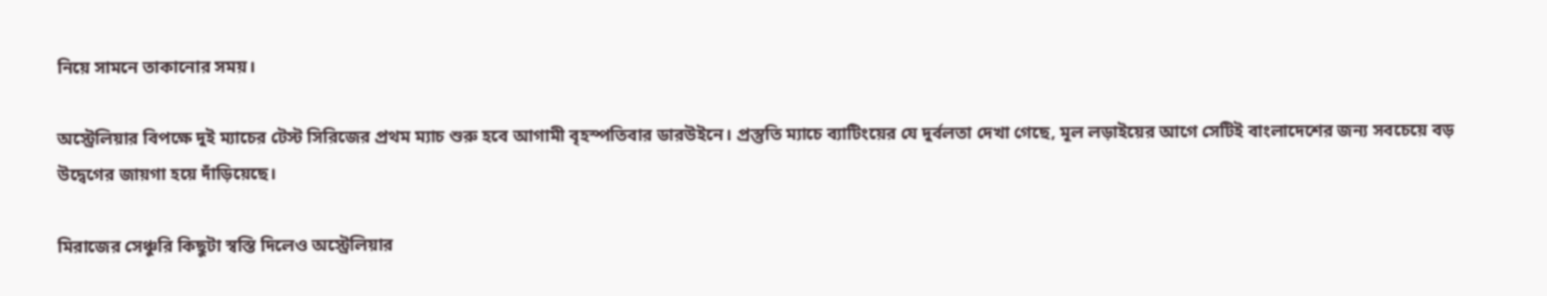নিয়ে সামনে তাকানোর সময়।

অস্ট্রেলিয়ার বিপক্ষে দুই ম্যাচের টেস্ট সিরিজের প্রথম ম্যাচ শুরু হবে আগামী বৃহস্পতিবার ডারউইনে। প্রস্তুতি ম্যাচে ব্যাটিংয়ের যে দুর্বলতা দেখা গেছে, মূল লড়াইয়ের আগে সেটিই বাংলাদেশের জন্য সবচেয়ে বড় উদ্বেগের জায়গা হয়ে দাঁড়িয়েছে।

মিরাজের সেঞ্চুরি কিছুটা স্বস্তি দিলেও অস্ট্রেলিয়ার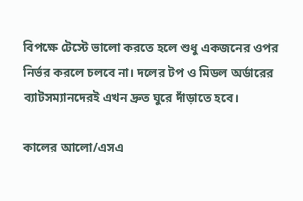বিপক্ষে টেস্টে ভালো করতে হলে শুধু একজনের ওপর নির্ভর করলে চলবে না। দলের টপ ও মিডল অর্ডারের ব্যাটসম্যানদেরই এখন দ্রুত ঘুরে দাঁড়াতে হবে।

কালের আলো/এসএ